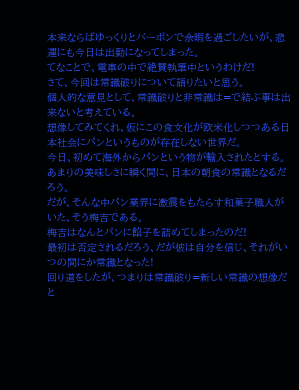本来ならばゆっくりとバーボンで余暇を過ごしたいが、悲運にも今日は出勤になってしまった。
てなことで、電車の中で絶賛執筆中というわけだ!
さて、今回は常識破りについて語りたいと思う。
個人的な意見として、常識破りと非常識は=で結ぶ事は出来ないと考えている。
想像してみてくれ、仮にこの食文化が欧米化しつつある日本社会にパンというものが存在しない世界だ。
今日、初めて海外からパンという物が輸入されたとする。
あまりの美味しさに瞬く間に、日本の朝食の常識となるだろう。
だが、そんな中パン業界に激震をもたらす和菓子職人がいた、そう梅吉である。
梅吉はなんとパンに餡子を詰めてしまったのだ!
最初は否定されるだろう、だが彼は自分を信じ、それがいつの間にか常識となった!
回り道をしたが、つまりは常識破り=新しい常識の想像だと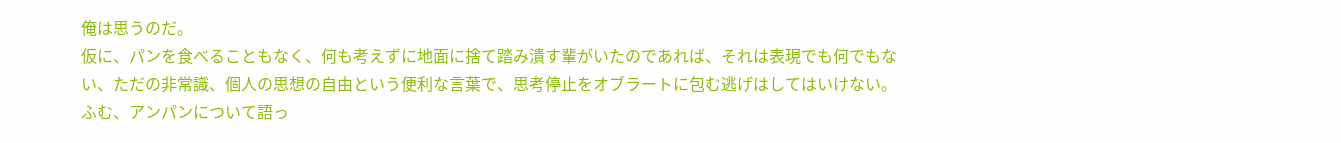俺は思うのだ。
仮に、パンを食べることもなく、何も考えずに地面に捨て踏み潰す輩がいたのであれば、それは表現でも何でもない、ただの非常識、個人の思想の自由という便利な言葉で、思考停止をオブラートに包む逃げはしてはいけない。
ふむ、アンパンについて語っ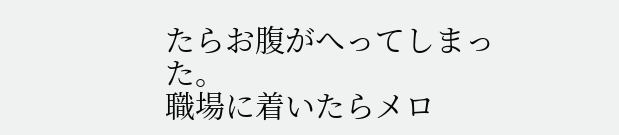たらお腹がへってしまった。
職場に着いたらメロ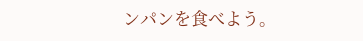ンパンを食べよう。